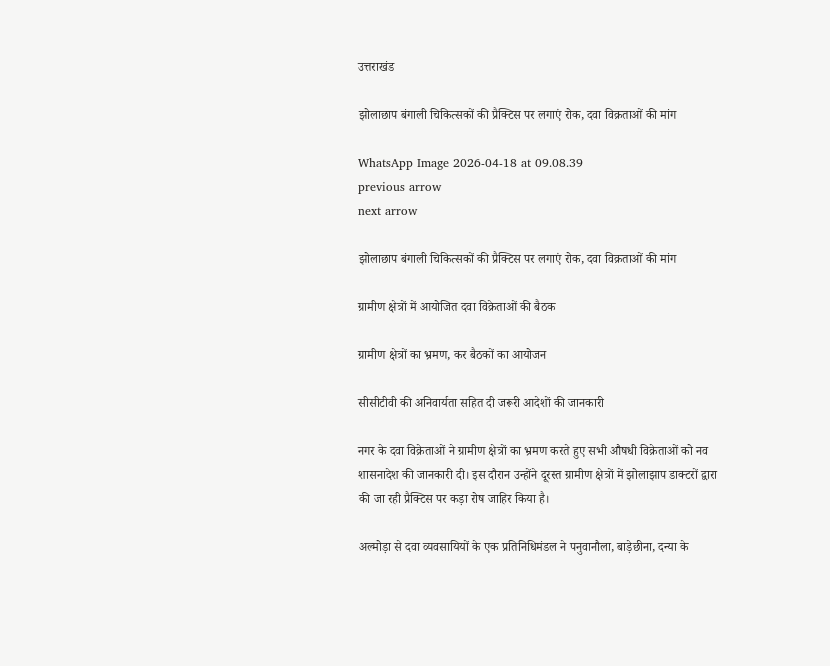उत्तराखंड

झोलाछाप बंगाली चिकित्सकों की प्रैक्टिस पर लगाएं रोक, दवा विक्रताओं की मांग

WhatsApp Image 2026-04-18 at 09.08.39
previous arrow
next arrow

झोलाछाप बंगाली चिकित्सकों की प्रैक्टिस पर लगाएं रोक, दवा विक्रताओं की मांग

ग्रामीण क्षेत्रों में आयोजित दवा विक्रेताओं की बैठक

ग्रामीण क्षेत्रों का भ्रमण, कर बैठकों का आयोजन

सीसीटीवी की अनिवार्यता सहित दी जरूरी आदेशों की जानकारी

नगर के दवा विक्रेताओं ने ग्रामीण क्षेत्रों का भ्रमण करते हुए सभी औषधी विक्रेताओं को नव शासनादेश की जानकारी दी। इस दौरान उन्होंने दूरस्त ग्रामीण क्षेत्रों में झोलाझाप डाक्टरों द्वारा की जा रही प्रैक्टिस पर कड़ा रोष जाहिर किया है।

अल्मोड़ा से दवा व्यवसायियों के एक प्रतिनिधिमंडल ने पनुवानौला, बाड़ेछीना, दन्या के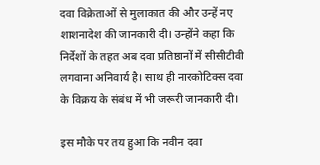दवा विक्रेताओं से मुलाकात की और उन्हें नए शाशनादेश की जानकारी दी। उन्होंने कहा कि निर्देशों के तहत अब दवा प्रतिष्ठानों में सीसीटीवी लगवाना अनिवार्य है। साथ ही नारकोटिक्स दवा के विक्रय के संबंध में भी जरूरी जानकारी दी।

इस मौके पर तय हुआ कि नवीन दवा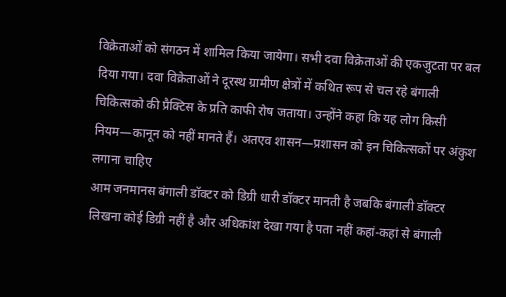विक्रेताओं को संगठन में शामिल किया जायेगा। सभी दवा विक्रेताओं की एकजुटता पर बल दिया गया। दवा विक्रेताओं ने दूरस्थ ग्रामीण क्षेत्रों में कथित रूप से चल रहे बंगाली चिकित्सको की प्रैक्टिस के प्रति काफी रोष जताया। उन्होंने कहा कि यह लोग किसी नियम—कानून को नहीं मानते हैं। अतएव शासन—प्रशासन को इन चिकित्सकों पर अंकुश लगाना चाहिए
आम जनमानस बंगाली डॉक्टर को डिग्री धारी डॉक्टर मानती है जबकि बंगाली डॉक्टर लिखना कोई डिग्री नहीं है और अधिकांश देखा गया है पता नहीं कहां-कहां से बंगाली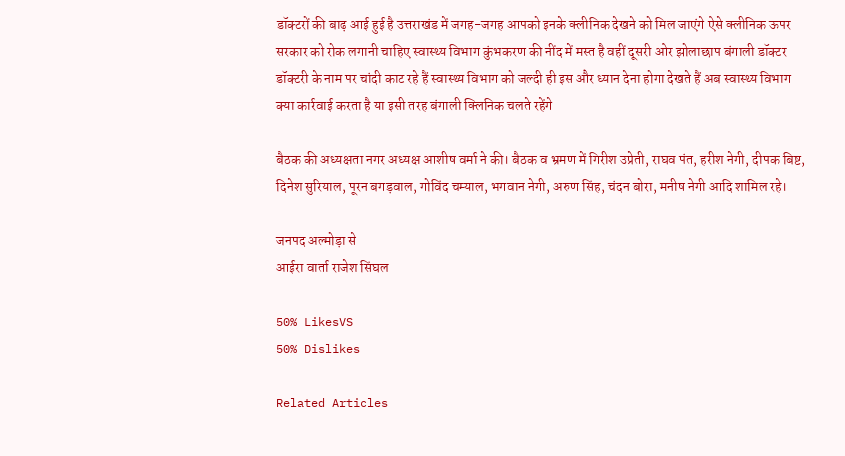डॉक्टरों की बाढ़ आई हुई है उत्तराखंड में जगह-जगह आपको इनके क्लीनिक देखने को मिल जाएंगे ऐसे क्लीनिक ऊपर सरकार को रोक लगानी चाहिए स्वास्थ्य विभाग कुंभकरण की नींद में मस्त है वहीं दूसरी ओर झोलाछाप बंगाली डॉक्टर डॉक्टरी के नाम पर चांदी काट रहे हैं स्वास्थ्य विभाग को जल्दी ही इस और ध्यान देना होगा देखते हैं अब स्वास्थ्य विभाग क्या कार्रवाई करता है या इसी तरह बंगाली क्लिनिक चलते रहेंगे

बैठक की अध्यक्षता नगर अध्यक्ष आशीष वर्मा ने की। बैठक व भ्रमण में गिरीश उप्रेती, राघव पंत, हरीश नेगी, दीपक बिष्ट, दिनेश सुरियाल, पूरन बगड़वाल, गोविंद चम्याल, भगवान नेगी, अरुण सिंह, चंदन बोरा, मनीष नेगी आदि शामिल रहे।

जनपद अल्मोड़ा से
आईरा वार्ता राजेश सिंघल

50% LikesVS
50% Dislikes

Related Articles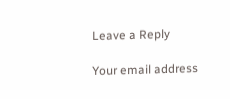Leave a Reply

Your email address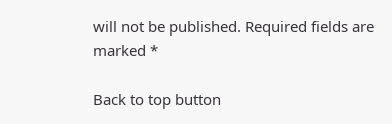will not be published. Required fields are marked *

Back to top button